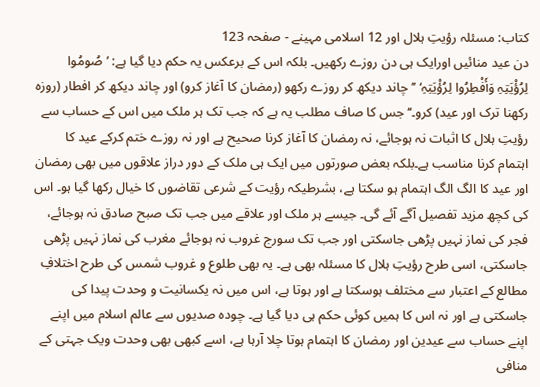کتاب: مسئلہ رؤیتِ ہلال اور 12 اسلامی مہینے - صفحہ 123
دن عید منائیں اورایک ہی دن روزے رکھیں۔ بلکہ اس کے برعکس یہ حکم دیا گیا ہے: ’صُومُوا لِرُؤْیَتِہِ وَأَفْطِرُوا لِرُؤْیَتِہِ‘ ’’چاند دیکھ کر روزے رکھو (رمضان کا آغاز کرو) اور چاند دیکھ کر افطار (روزہ رکھنا ترک اور عید) کرو۔‘‘ جس کا صاف مطلب یہ ہے کہ جب تک ہر ملک میں اس کے حساب سے رؤیتِ ہلال کا اثبات نہ ہوجائے، نہ رمضان کا آغاز کرنا صحیح ہے اور نہ روزے ختم کرکے عید کا اہتمام کرنا مناسب ہے۔بلکہ بعض صورتوں میں ایک ہی ملک کے دور دراز علاقوں میں بھی رمضان اور عید کا الگ الگ اہتمام ہو سکتا ہے، بشرطیکہ رؤیت کے شرعی تقاضوں کا خیال رکھا گیا ہو۔ اس کی کچھ مزید تفصیل آگے آئے گی۔ جیسے ہر ملک اور علاقے میں جب تک صبح صادق نہ ہوجائے، فجر کی نماز نہیں پڑھی جاسکتی اور جب تک سورج غروب نہ ہوجائے مغرب کی نماز نہیں پڑھی جاسکتی، اسی طرح رؤیتِ ہلال کا مسئلہ بھی ہے۔ یہ بھی طلوع و غروب شمس کی طرح اختلافِ مطالع کے اعتبار سے مختلف ہوسکتا ہے اور ہوتا ہے، اس میں نہ یکسانیت و وحدت پیدا کی جاسکتی ہے اور نہ اس کا ہمیں کوئی حکم ہی دیا گیا ہے۔ چودہ صدیوں سے عالم اسلام میں اپنے اپنے حساب سے عیدین اور رمضان کا اہتمام ہوتا چلا آرہا ہے، اسے کبھی بھی وحدت ویک جہتی کے منافی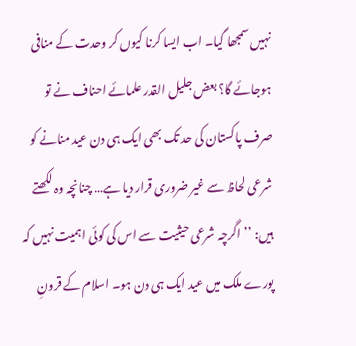نہیں سمجھا گیا۔ اب ایسا کرنا کیوں کر وحدت کے منافی ہوجائے گا؟ بعض جلیل القدر علمائے احناف نے تو صرف پاکستان کی حد تک بھی ایک ہی دن عید منانے کو شرعی لحاظ سے غیر ضروری قرار دیا ہے… چنانچہ وہ لکھتے ہیں: ’’اگرچہ شرعی حیثیت سے اس کی کوئی اہمیت نہیں کہ پورے ملک میں عید ایک ہی دن ہو۔ اسلام کے قرونِ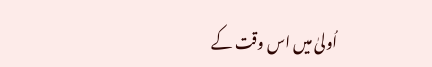اُولیٰ میں اس وقت کے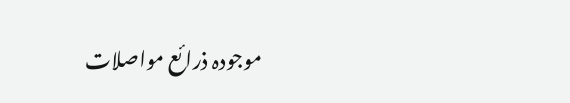موجودہ ذرائع مواصلات